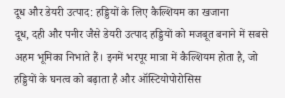दूध और डेयरी उत्पाद: हड्डियों के लिए कैल्शियम का खजाना
दूध, दही और पनीर जैसे डेयरी उत्पाद हड्डियों को मजबूत बनाने में सबसे अहम भूमिका निभाते हैं। इनमें भरपूर मात्रा में कैल्शियम होता है, जो हड्डियों के घनत्व को बढ़ाता है और ऑस्टियोपोरोसिस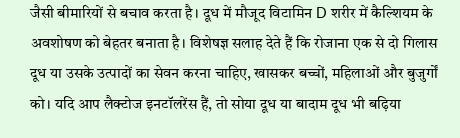जैसी बीमारियों से बचाव करता है। दूध में मौजूद विटामिन D शरीर में कैल्शियम के अवशोषण को बेहतर बनाता है। विशेषज्ञ सलाह देते हैं कि रोजाना एक से दो गिलास दूध या उसके उत्पादों का सेवन करना चाहिए, खासकर बच्चों, महिलाओं और बुजुर्गों को। यदि आप लैक्टोज इनटॉलरेंस हैं, तो सोया दूध या बादाम दूध भी बढ़िया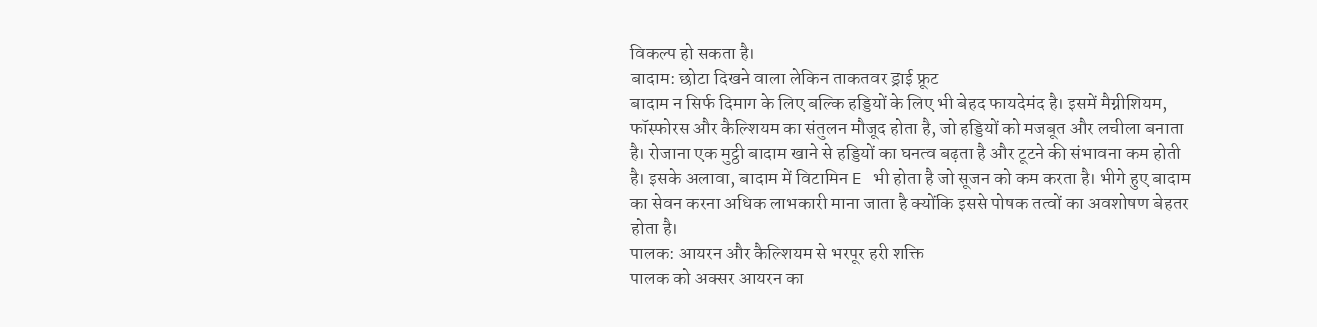विकल्प हो सकता है।
बादाम: छोटा दिखने वाला लेकिन ताकतवर ड्राई फ्रूट
बादाम न सिर्फ दिमाग के लिए बल्कि हड्डियों के लिए भी बेहद फायदेमंद है। इसमें मैग्नीशियम, फॉस्फोरस और कैल्शियम का संतुलन मौजूद होता है, जो हड्डियों को मजबूत और लचीला बनाता है। रोजाना एक मुट्ठी बादाम खाने से हड्डियों का घनत्व बढ़ता है और टूटने की संभावना कम होती है। इसके अलावा, बादाम में विटामिन E भी होता है जो सूजन को कम करता है। भीगे हुए बादाम का सेवन करना अधिक लाभकारी माना जाता है क्योंकि इससे पोषक तत्वों का अवशोषण बेहतर होता है।
पालक: आयरन और कैल्शियम से भरपूर हरी शक्ति
पालक को अक्सर आयरन का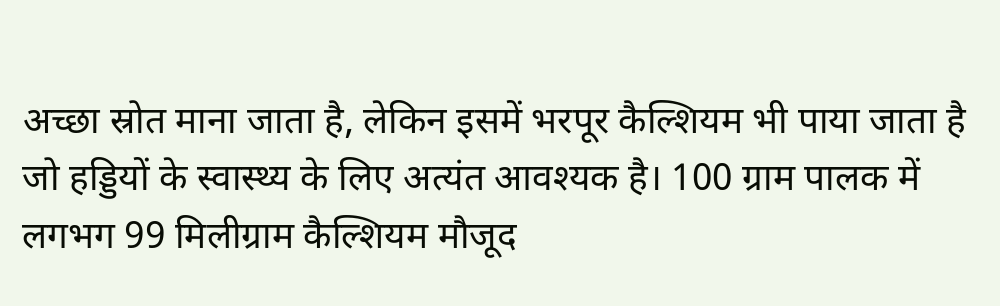अच्छा स्रोत माना जाता है, लेकिन इसमें भरपूर कैल्शियम भी पाया जाता है जो हड्डियों के स्वास्थ्य के लिए अत्यंत आवश्यक है। 100 ग्राम पालक में लगभग 99 मिलीग्राम कैल्शियम मौजूद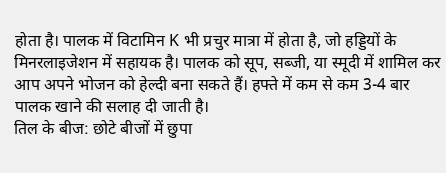होता है। पालक में विटामिन K भी प्रचुर मात्रा में होता है, जो हड्डियों के मिनरलाइजेशन में सहायक है। पालक को सूप, सब्जी, या स्मूदी में शामिल कर आप अपने भोजन को हेल्दी बना सकते हैं। हफ्ते में कम से कम 3-4 बार पालक खाने की सलाह दी जाती है।
तिल के बीज: छोटे बीजों में छुपा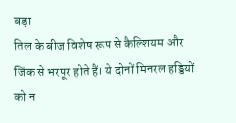बड़ा
तिल के बीज विशेष रूप से कैल्शियम और जिंक से भरपूर होते हैं। ये दोनों मिनरल हड्डियों को न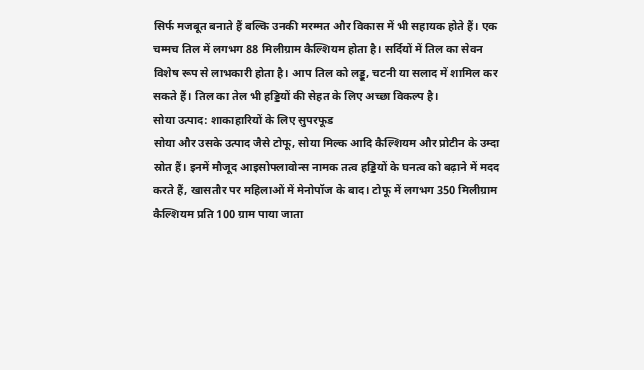सिर्फ मजबूत बनाते हैं बल्कि उनकी मरम्मत और विकास में भी सहायक होते हैं। एक चम्मच तिल में लगभग 88 मिलीग्राम कैल्शियम होता है। सर्दियों में तिल का सेवन विशेष रूप से लाभकारी होता है। आप तिल को लड्डू, चटनी या सलाद में शामिल कर सकते हैं। तिल का तेल भी हड्डियों की सेहत के लिए अच्छा विकल्प है।
सोया उत्पाद: शाकाहारियों के लिए सुपरफूड
सोया और उसके उत्पाद जैसे टोफू, सोया मिल्क आदि कैल्शियम और प्रोटीन के उम्दा स्रोत हैं। इनमें मौजूद आइसोफ्लावोन्स नामक तत्व हड्डियों के घनत्व को बढ़ाने में मदद करते हैं, खासतौर पर महिलाओं में मेनोपॉज के बाद। टोफू में लगभग 350 मिलीग्राम कैल्शियम प्रति 100 ग्राम पाया जाता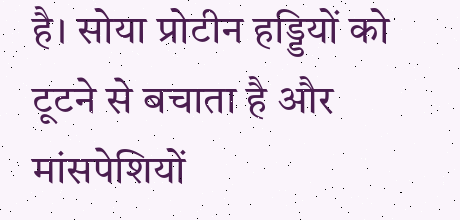है। सोया प्रोटीन हड्डियों को टूटने से बचाता है और मांसपेशियों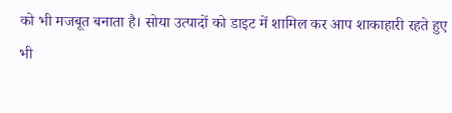को भी मजबूत बनाता है। सोया उत्पादों को डाइट में शामिल कर आप शाकाहारी रहते हुए भी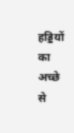हड्डियों का अच्छे से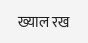ख्याल रख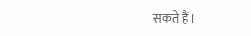सकते हैं।